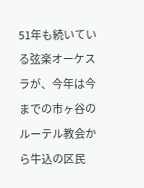51年も続いている弦楽オーケスラが、今年は今までの市ヶ谷のルーテル教会から牛込の区民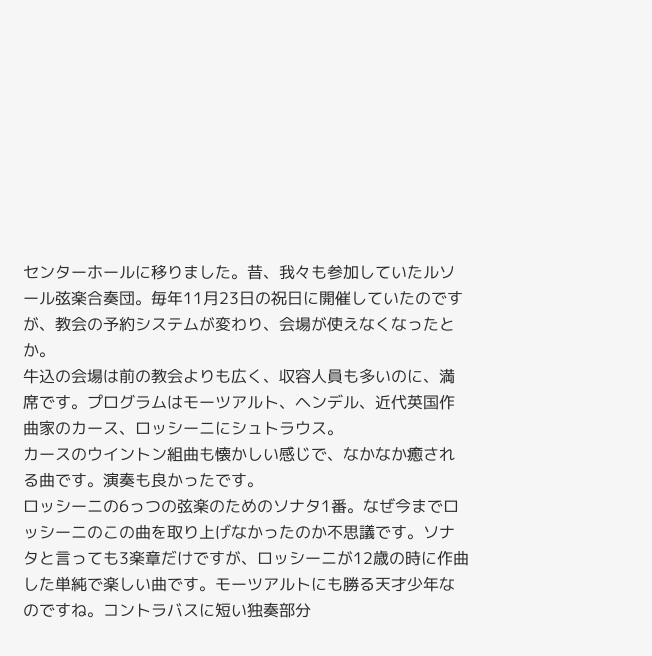センターホールに移りました。昔、我々も参加していたルソール弦楽合奏団。毎年11月23日の祝日に開催していたのですが、教会の予約システムが変わり、会場が使えなくなったとか。
牛込の会場は前の教会よりも広く、収容人員も多いのに、満席です。プログラムはモーツアルト、ヘンデル、近代英国作曲家のカース、ロッシーニにシュトラウス。
カースのウイントン組曲も懐かしい感じで、なかなか癒される曲です。演奏も良かったです。
ロッシーニの6っつの弦楽のためのソナタ1番。なぜ今までロッシーニのこの曲を取り上げなかったのか不思議です。ソナタと言っても3楽章だけですが、ロッシーニが12歳の時に作曲した単純で楽しい曲です。モーツアルトにも勝る天才少年なのですね。コントラバスに短い独奏部分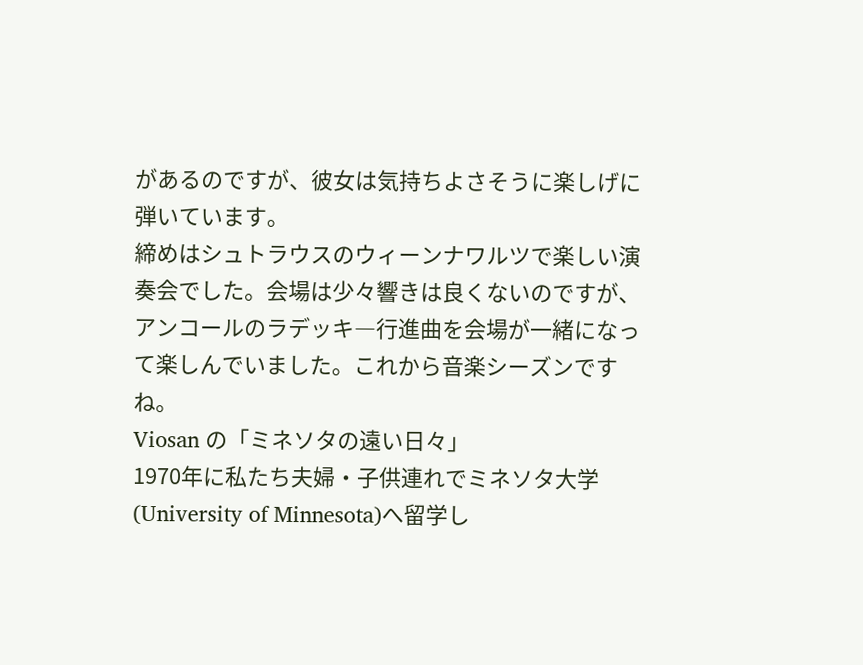があるのですが、彼女は気持ちよさそうに楽しげに弾いています。
締めはシュトラウスのウィーンナワルツで楽しい演奏会でした。会場は少々響きは良くないのですが、アンコールのラデッキ―行進曲を会場が一緒になって楽しんでいました。これから音楽シーズンですね。
Viosan の「ミネソタの遠い日々」
1970年に私たち夫婦・子供連れでミネソタ大学(University of Minnesota)へ留学し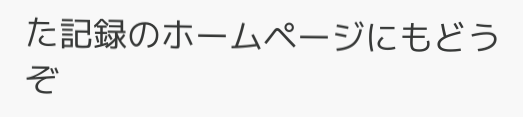た記録のホームページにもどうぞ